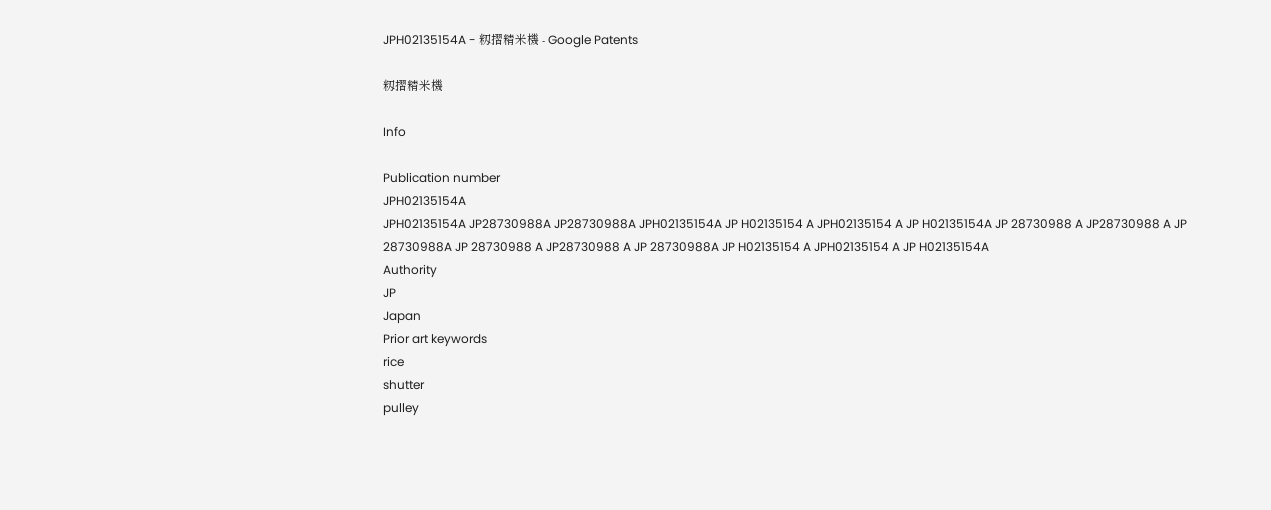JPH02135154A - 籾摺精米機 - Google Patents

籾摺精米機

Info

Publication number
JPH02135154A
JPH02135154A JP28730988A JP28730988A JPH02135154A JP H02135154 A JPH02135154 A JP H02135154A JP 28730988 A JP28730988 A JP 28730988A JP 28730988 A JP28730988 A JP 28730988A JP H02135154 A JPH02135154 A JP H02135154A
Authority
JP
Japan
Prior art keywords
rice
shutter
pulley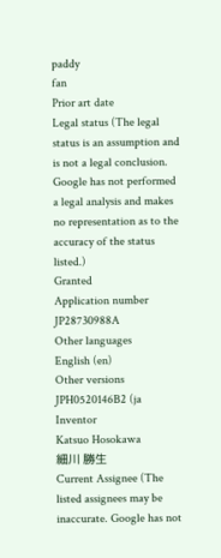paddy
fan
Prior art date
Legal status (The legal status is an assumption and is not a legal conclusion. Google has not performed a legal analysis and makes no representation as to the accuracy of the status listed.)
Granted
Application number
JP28730988A
Other languages
English (en)
Other versions
JPH0520146B2 (ja
Inventor
Katsuo Hosokawa
細川 勝生
Current Assignee (The listed assignees may be inaccurate. Google has not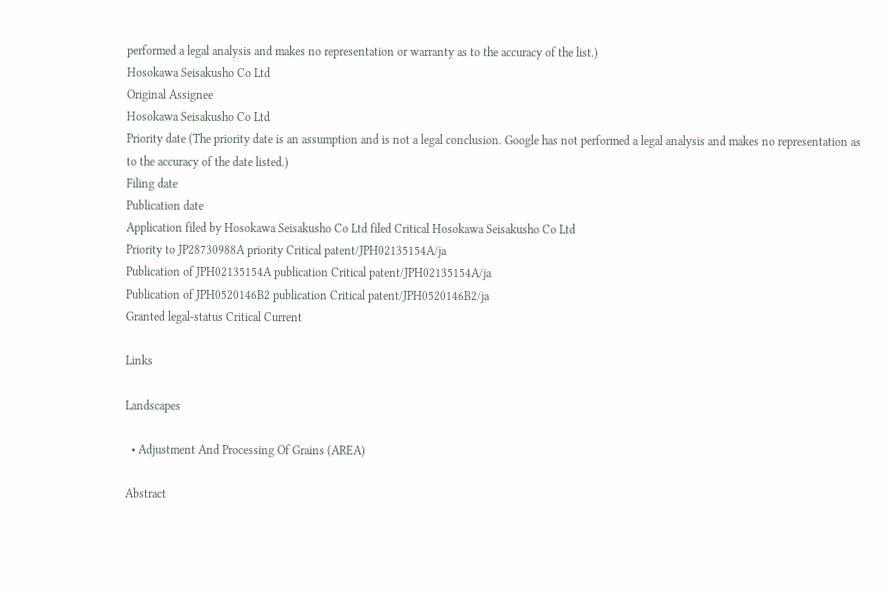performed a legal analysis and makes no representation or warranty as to the accuracy of the list.)
Hosokawa Seisakusho Co Ltd
Original Assignee
Hosokawa Seisakusho Co Ltd
Priority date (The priority date is an assumption and is not a legal conclusion. Google has not performed a legal analysis and makes no representation as to the accuracy of the date listed.)
Filing date
Publication date
Application filed by Hosokawa Seisakusho Co Ltd filed Critical Hosokawa Seisakusho Co Ltd
Priority to JP28730988A priority Critical patent/JPH02135154A/ja
Publication of JPH02135154A publication Critical patent/JPH02135154A/ja
Publication of JPH0520146B2 publication Critical patent/JPH0520146B2/ja
Granted legal-status Critical Current

Links

Landscapes

  • Adjustment And Processing Of Grains (AREA)

Abstract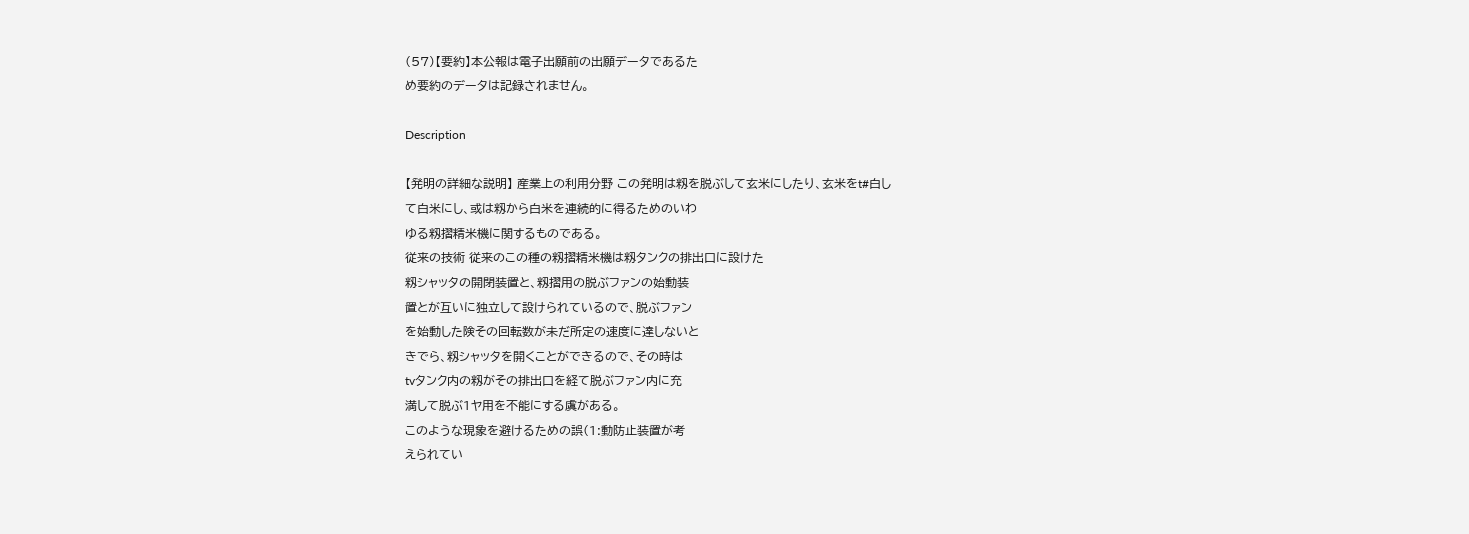(57)【要約】本公報は電子出願前の出願データであるた
め要約のデータは記録されません。

Description

【発明の詳細な説明】 産業上の利用分野 この発明は籾を脱ぶして玄米にしたり、玄米をt#白し
て白米にし、或は籾から白米を連続的に得るためのいわ
ゆる籾摺精米機に関するものである。
従来の技術 従来のこの種の籾摺精米機は籾タンクの排出口に設けた
籾シャッタの開閉装置と、籾摺用の脱ぶファンの始動装
置とが互いに独立して設けられているので、脱ぶファン
を始動した険その回転数が未だ所定の速度に達しないと
きでら、籾シャッタを開くことができるので、その時は
tvタンク内の籾がその排出口を経て脱ぶファン内に充
満して脱ぶ1ヤ用を不能にする虞がある。
このような現象を避けるための誤(1:動防止装置が考
えられてい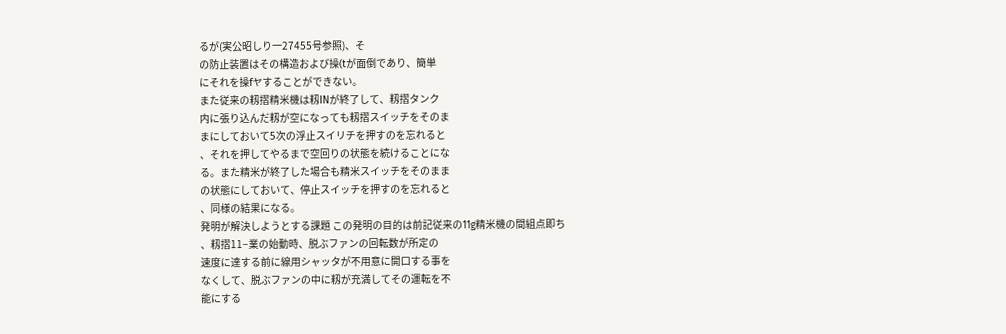るが(実公昭しり一27455号参照)、そ
の防止装置はその構造および操(tが面倒であり、簡単
にそれを操fヤすることができない。
また従来の籾摺精米機は籾INが終了して、籾摺タンク
内に張り込んだ籾が空になっても籾摺スイッチをそのま
まにしておいて5次の浮止スイリチを押すのを忘れると
、それを押してやるまで空回りの状態を続けることにな
る。また精米が終了した場合も精米スイッチをそのまま
の状態にしておいて、停止スイッチを押すのを忘れると
、同様の結果になる。
発明が解決しようとする課題 この発明の目的は前記従来の11g精米機の間組点即ち
、籾摺11−業の始動時、脱ぶファンの回転数が所定の
速度に達する前に線用シャッタが不用意に開口する事を
なくして、脱ぶファンの中に籾が充満してその運転を不
能にする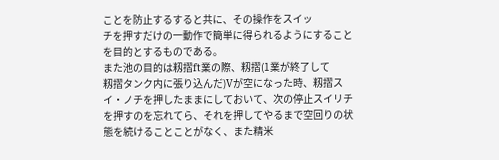ことを防止するすると共に、その操作をスイッ
チを押すだけの一動作で簡単に得られるようにすること
を目的とするものである。
また池の目的は籾摺ft業の際、籾摺(1業が終了して
籾摺タンク内に張り込んだ)Vが空になった時、籾摺ス
イ・ノチを押したままにしておいて、次の停止スイリチ
を押すのを忘れてら、それを押してやるまで空回りの状
態を続けることことがなく、また精米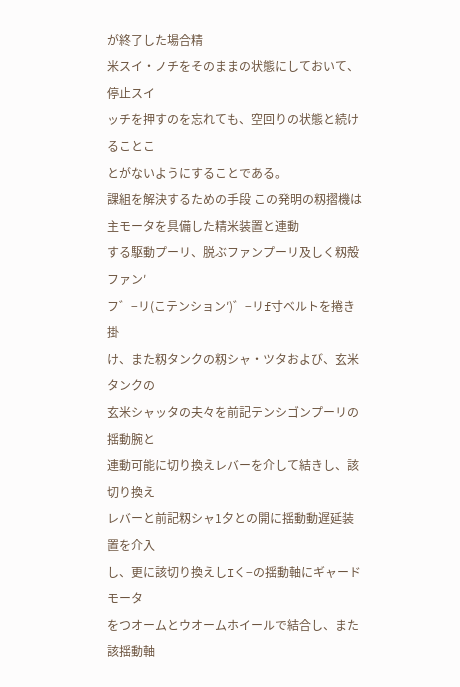が終了した場合精
米スイ・ノチをそのままの状態にしておいて、停止スイ
ッチを押すのを忘れても、空回りの状態と続けることこ
とがないようにすることである。
課組を解決するための手段 この発明の籾摺機は主モータを具備した精米装置と連動
する駆動プーリ、脱ぶファンプーリ及しく籾殻ファン′
フ゛−リ(こテンション′)゛−リf寸ベルトを捲き掛
け、また籾タンクの籾シャ・ツタおよび、玄米タンクの
玄米シャッタの夫々を前記テンシゴンプーリの揺動腕と
連動可能に切り換えレバーを介して結きし、該切り換え
レバーと前記籾シャ1夕との開に揺動動遅延装置を介入
し、更に該切り換えしIく−の揺動軸にギャードモータ
をつオームとウオームホイールで結合し、また該揺動軸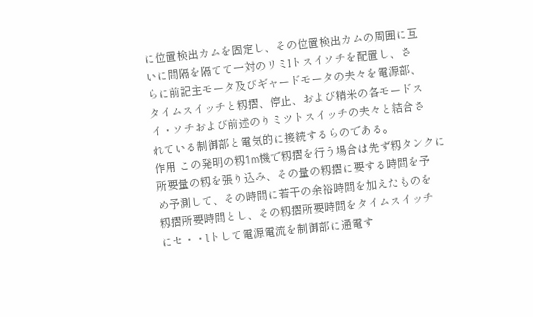に位置検出カムを固定し、その位置検出カムの周囲に互
いに間隔を隔てて一対のリミIトスイソチを配置し、さ
らに前記主モータ及びギャードモータの夫々を電源部、
タイムスイッチと籾摺、停止、および精米の各モードス
イ・ソチおよび前述のりミツトスイッチの夫々と結合さ
れている制御部と電気的に接続するらのである。
作用 この発明の籾1m機で籾摺を行う場合は先ず籾タンクに
所要量の籾を張り込み、その量の籾摺に要する時間を予
め予測して、その時間に若干の余裕時間を加えたものを
籾摺所要時間とし、その籾摺所要時間をタイムスイッチ
にセ・・lトして電源電流を制御部に通電す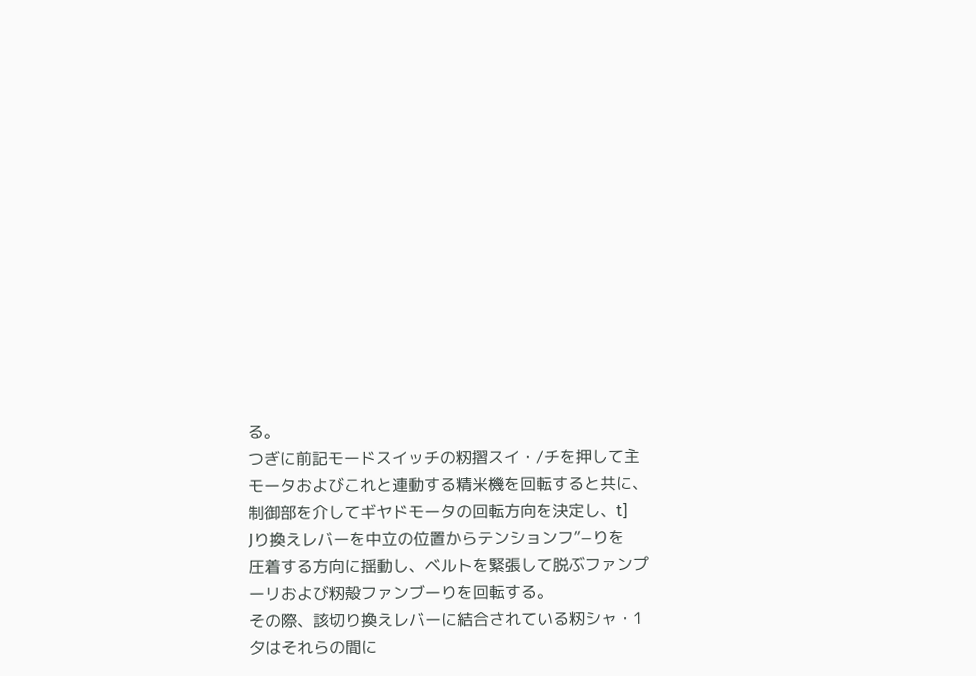る。
つぎに前記モードスイッチの籾摺スイ・/チを押して主
モータおよびこれと連動する精米機を回転すると共に、
制御部を介してギヤドモータの回転方向を決定し、t]
Jり換えレバーを中立の位置からテンションフ”−りを
圧着する方向に揺動し、ベルトを緊張して脱ぶファンプ
ーリおよび籾殻ファンブーりを回転する。
その際、該切り換えレバーに結合されている籾シャ・1
夕はそれらの間に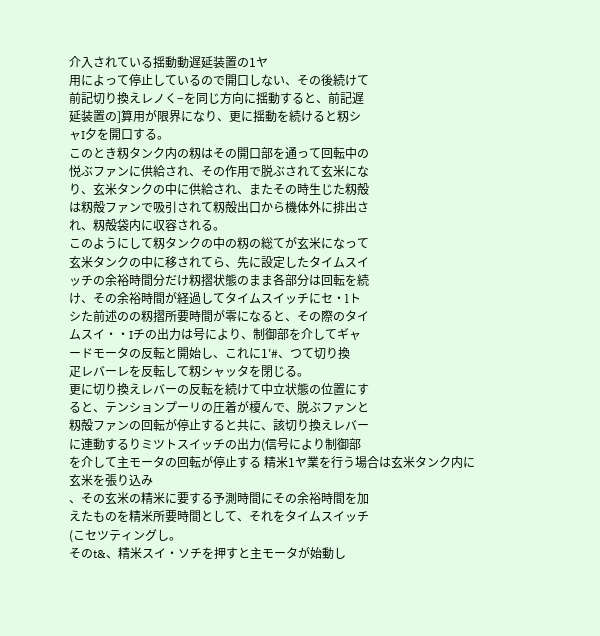介入されている揺動動遅延装置の1ヤ
用によって停止しているので開口しない、その後続けて
前記切り換えレノく−を同じ方向に揺動すると、前記遅
延装置の]算用が限界になり、更に揺動を続けると籾シ
ャI夕を開口する。
このとき籾タンク内の籾はその開口部を通って回転中の
悦ぶファンに供給され、その作用で脱ぶされて玄米にな
り、玄米タンクの中に供給され、またその時生じた籾殻
は籾殻ファンで吸引されて籾殻出口から機体外に排出さ
れ、籾殻袋内に収容される。
このようにして籾タンクの中の籾の総てが玄米になって
玄米タンクの中に移されてら、先に設定したタイムスイ
ッチの余裕時間分だけ籾摺状態のまま各部分は回転を続
け、その余裕時間が経過してタイムスイッチにセ・lト
シた前述のの籾摺所要時間が零になると、その際のタイ
ムスイ・・Iチの出力は号により、制御部を介してギャ
ードモータの反転と開始し、これに1′#、つて切り換
疋レバーレを反転して籾シャッタを閉じる。
更に切り換えレバーの反転を続けて中立状態の位置にす
ると、テンションプーリの圧着が榎んで、脱ぶファンと
籾殻ファンの回転が停止すると共に、該切り換えレバー
に連動するりミツトスイッチの出力(信号により制御部
を介して主モータの回転が停止する 精米1ヤ業を行う場合は玄米タンク内に玄米を張り込み
、その玄米の精米に要する予測時間にその余裕時間を加
えたものを精米所要時間として、それをタイムスイッチ
(こセツティングし。
そのt&、精米スイ・ソチを押すと主モータが始動し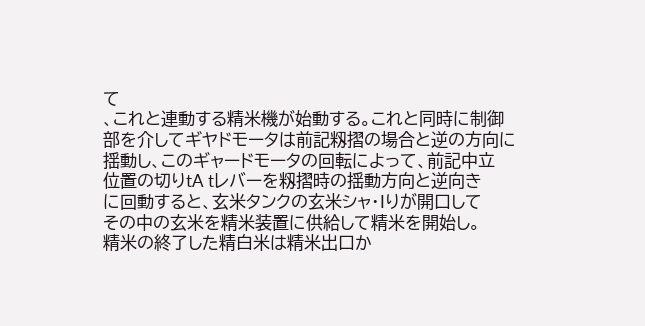て
、これと連動する精米機が始動する。これと同時に制御
部を介してギヤドモータは前記籾摺の場合と逆の方向に
揺動し、このギャードモータの回転によって、前記中立
位置の切りtA tレバーを籾摺時の揺動方向と逆向き
に回動すると、玄米タンクの玄米シャ・Iりが開口して
その中の玄米を精米装置に供給して精米を開始し。
精米の終了した精白米は精米出口か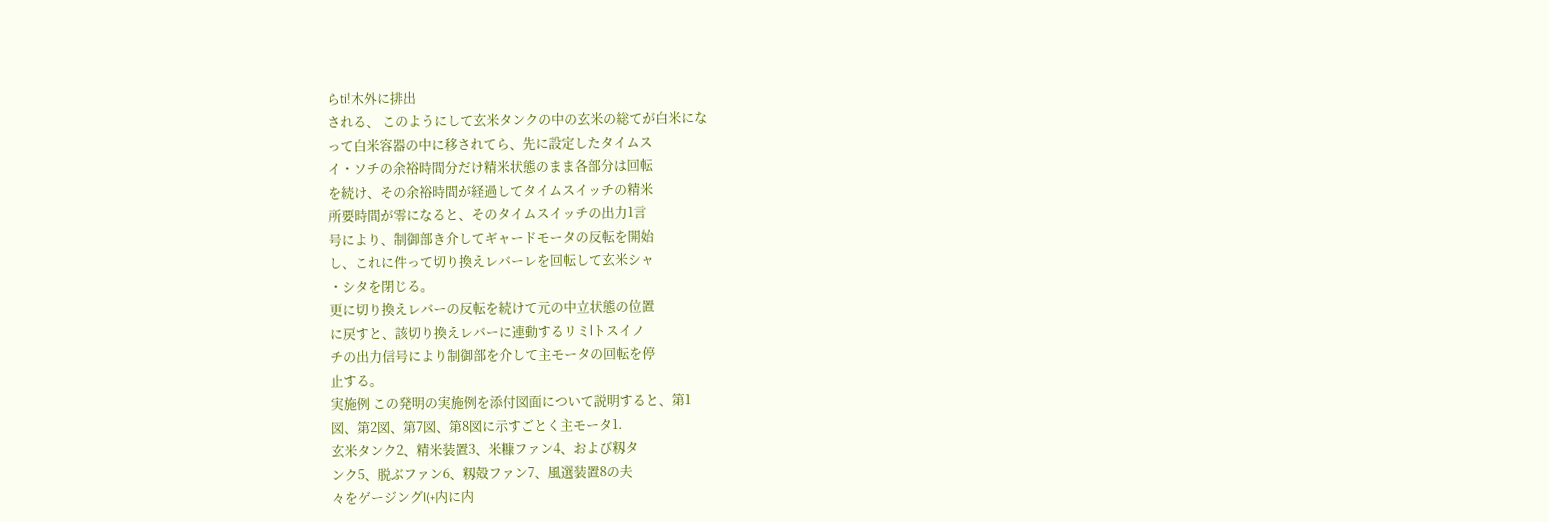らti!木外に排出
される、 このようにして玄米タンクの中の玄米の総てが白米にな
って白米容器の中に移されてら、先に設定したタイムス
イ・ソチの余裕時間分だけ精米状態のまま各部分は回転
を続け、その余裕時間が経過してタイムスイッチの精米
所要時間が零になると、そのタイムスイッチの出力1言
号により、制御部き介してギャードモータの反転を開始
し、これに件って切り換えレバーレを回転して玄米シャ
・シタを閉じる。
更に切り換えレバーの反転を続けて元の中立状態の位置
に戻すと、該切り換えレバーに連動するリミlトスイノ
チの出力信号により制御部を介して主モータの回転を停
止する。
実施例 この発明の実施例を添付図面について説明すると、第1
図、第2図、第7図、第8図に示すごとく主モータ1.
玄米タンク2、精米装置3、米糠ファン4、および籾タ
ンク5、脱ぶファン6、籾殻ファン7、風選装置8の夫
々をゲージングI(+内に内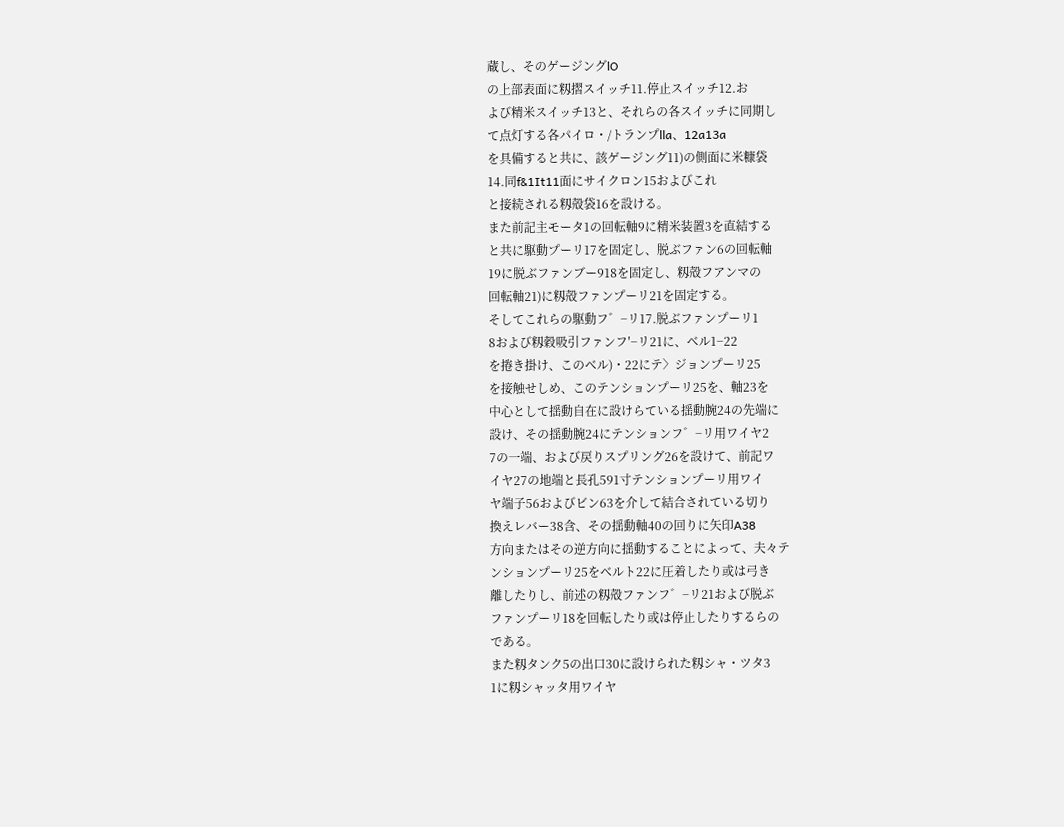蔵し、そのゲージングlO
の上部表面に籾摺スイッチ11.停止スイッチ12.お
よび精米スイッチ13と、それらの各スイッチに同期し
て点灯する各パイロ・/トランプlla、12a13a
を具備すると共に、該ゲージング11)の側面に米糠袋
14.同f&1It11面にサイクロン15およびこれ
と接続される籾殻袋16を設ける。
また前記主モータ1の回転軸9に精米装置3を直結する
と共に駆動プーリ17を固定し、脱ぶファン6の回転軸
19に脱ぶファンブー918を固定し、籾殻フアンマの
回転軸21)に籾殻ファンプーリ21を固定する。
そしてこれらの駆動フ゛−リ17.脱ぶファンプーリ1
8および籾穀吸引ファンフ′−リ21に、ベル1−22
を捲き掛け、このベル)・22にテ〉ジョンプーリ25
を接触せしめ、このテンションプーリ25を、軸23を
中心として揺動自在に設けらている揺動腕24の先端に
設け、その揺動腕24にテンションフ゛−リ用ワイヤ2
7の一端、および戻りスプリング26を設けて、前記ワ
イヤ27の地端と長孔591寸テンションプーリ用ワイ
ヤ端子56およびビン63を介して結合されている切り
換えレバー38含、その揺動軸40の回りに矢印A38
方向またはその逆方向に揺動することによって、夫々テ
ンションプーリ25をベルト22に圧着したり或は弓き
離したりし、前述の籾殻ファンフ゛−リ21および脱ぶ
ファンプーリ18を回転したり或は停止したりするらの
である。
また籾タンク5の出口30に設けられた籾シャ・ツタ3
1に籾シャッタ用ワイヤ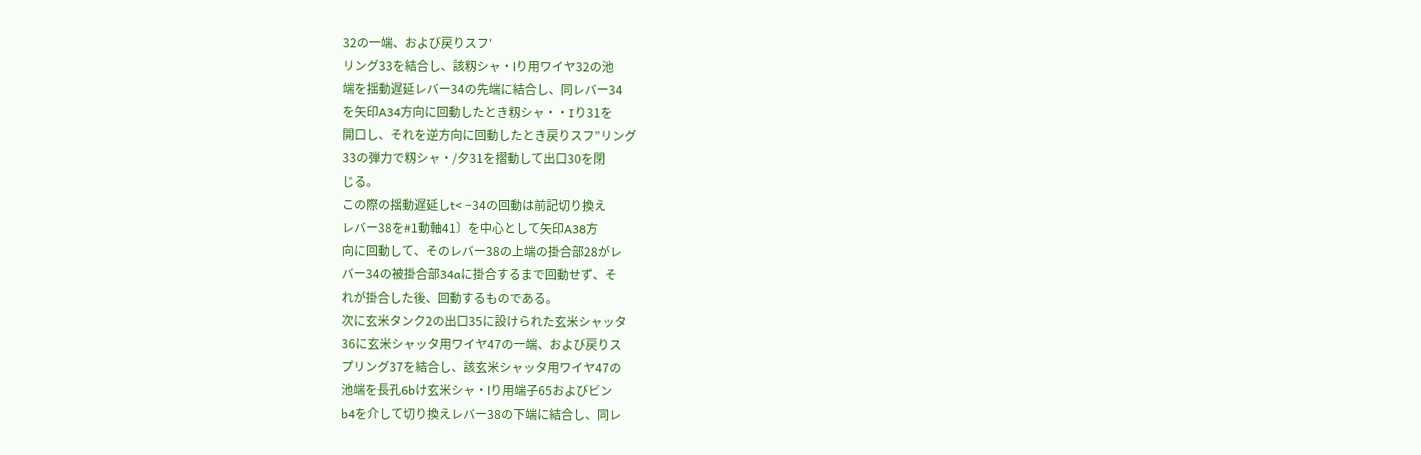32の一端、および戻りスフ′
リング33を結合し、該籾シャ・lり用ワイヤ32の池
端を揺動遅延レバー34の先端に結合し、同レバー34
を矢印A34方向に回動したとき籾シャ・・Iり31を
開口し、それを逆方向に回動したとき戻りスフ”リング
33の弾力で籾シャ・/夕31を摺動して出口30を閉
じる。
この際の揺動遅延しt< −34の回動は前記切り換え
レバー38を#1動軸41〕を中心として矢印A38方
向に回動して、そのレバー38の上端の掛合部28がレ
バー34の被掛合部34aに掛合するまで回動せず、そ
れが掛合した後、回動するものである。
次に玄米タンク2の出口35に設けられた玄米シャッタ
36に玄米シャッタ用ワイヤ47の一端、および戻りス
プリング37を結合し、該玄米シャッタ用ワイヤ47の
池端を長孔6bけ玄米シャ・lり用端子65およびビン
b4を介して切り換えレバー38の下端に結合し、同レ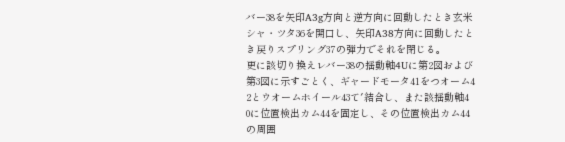バー38を矢印A3g方向と逆方向に回動したとき玄米
シャ・ツタ36を開口し、矢印A38方向に回動したと
き戻りスプリング37の弾力でそれを閉じる。
更に該切り換えレバー38の揺動軸4Uに第2図および
第3図に示すごとく、ギャードモータ41をつオーム4
2とウオームホイール43て′結合し、また該揺動軸4
0に位置検出カム44を固定し、その位置検出カム44
の周囲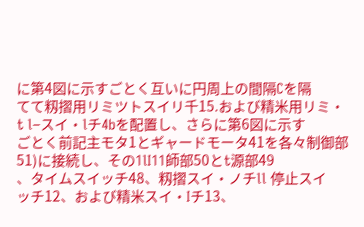に第4図に示すごとく互いに円周上の間隔Cを隔
てて籾摺用リミツトスイリ千15.および精米用リミ・
t l−スイ・lチ4bを配置し、さらに第6図に示す
ごとく前記主モタ1とギャードモータ41を各々制御部
51)に接続し、その1lI11師部50とt源部49
、タイムスイッチ48、籾摺スイ・ノチll 停止スイ
ッチ12、および精米スイ・Iチ13、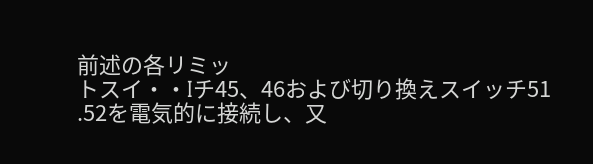前述の各リミッ
トスイ・・Iチ45、46および切り換えスイッチ51
.52を電気的に接続し、又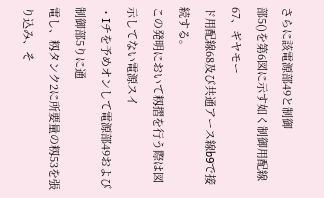さらに該電源部49と制御
部5()を第6図に示す如く制御用配線67、ギヤモー
ド用配線68及び共通アース線b9で接続する。
この発明において籾摺を行う際は図示してない電源スイ
・Iチを予めオンして電源部49および制御部5りに通
電し、籾タンク2に所要量の籾53を張り込み、そ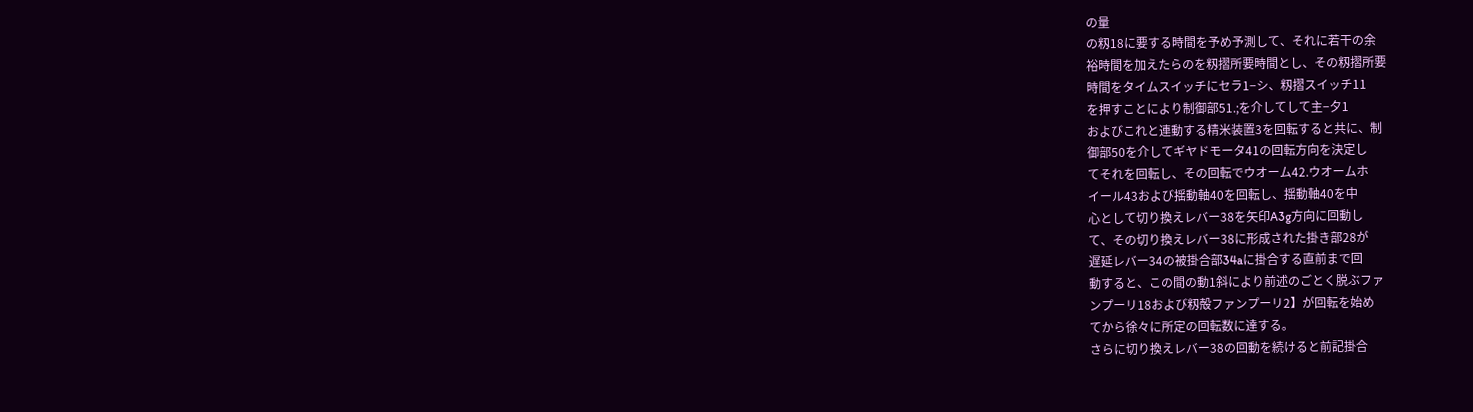の量
の籾18に要する時間を予め予測して、それに若干の余
裕時間を加えたらのを籾摺所要時間とし、その籾摺所要
時間をタイムスイッチにセラ1−シ、籾摺スイッチ11
を押すことにより制御部51.;を介してして主−夕1
およびこれと連動する精米装置3を回転すると共に、制
御部50を介してギヤドモータ41の回転方向を決定し
てそれを回転し、その回転でウオーム42.ウオームホ
イール43および揺動軸40を回転し、揺動軸40を中
心として切り換えレバー38を矢印A3g方向に回動し
て、その切り換えレバー38に形成された掛き部28が
遅延レバー34の被掛合部34aに掛合する直前まで回
動すると、この間の動1斜により前述のごとく脱ぶファ
ンプーリ18および籾殻ファンプーリ2】が回転を始め
てから徐々に所定の回転数に達する。
さらに切り換えレバー38の回動を続けると前記掛合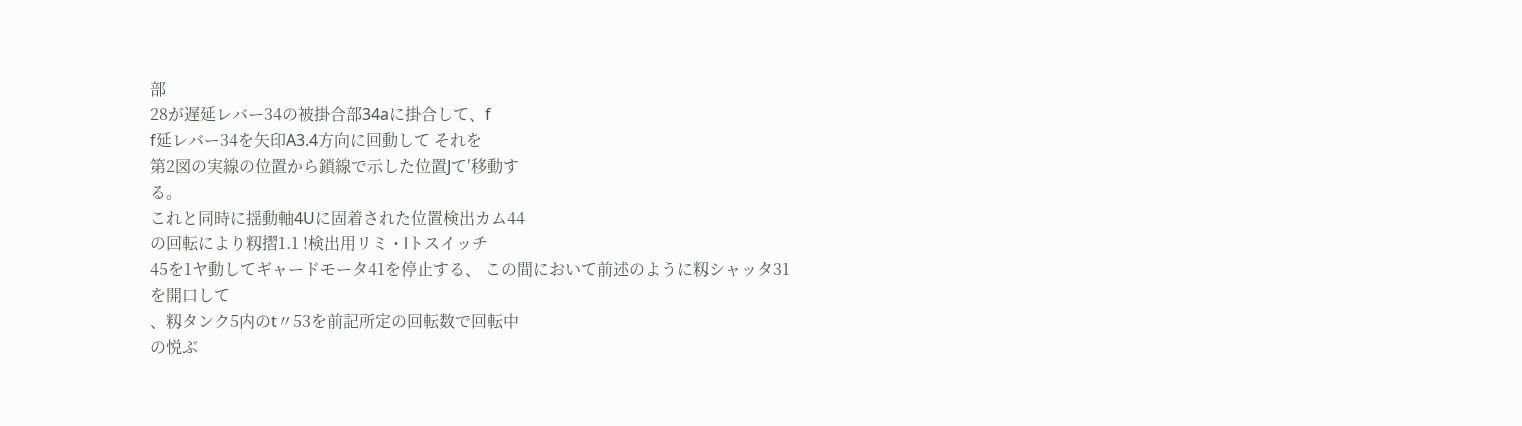部
28が遅延レバー34の被掛合部34aに掛合して、f
f延レバー34を矢印A3.4方向に回動して それを
第2図の実線の位置から鎖線で示した位置Jて′移動す
る。
これと同時に揺動軸4Uに固着された位置検出カム44
の回転により籾摺1.1 !検出用リミ・lトスイッチ
45を1ヤ動してギャードモータ41を停止する、 この間において前述のように籾シャッタ31を開口して
、籾タンク5内のt〃53を前記所定の回転数で回転中
の悦ぶ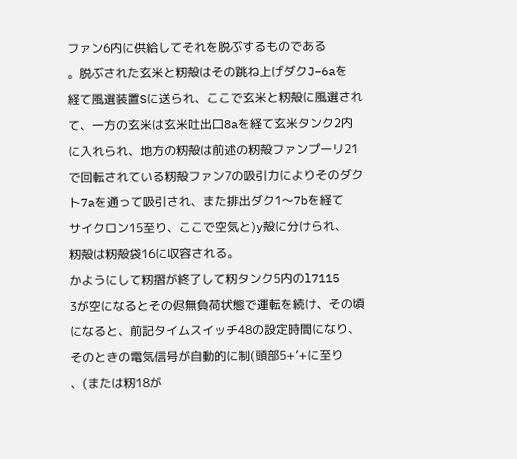ファン6内に供給してそれを脱ぶするものである
。脱ぶされた玄米と籾殻はその跳ね上げダクJ−6aを
経て風選装置Sに送られ、ここで玄米と籾殻に風選され
て、一方の玄米は玄米吐出口8aを経て玄米タンク2内
に入れられ、地方の籾殻は前述の籾殻ファンプーリ21
で回転されている籾殻ファン7の吸引力によりそのダク
ト7aを通って吸引され、また排出ダク1〜7bを経て
サイクロン15至り、ここで空気と)y殻に分けられ、
籾殻は籾殻袋16に収容される。
かようにして籾摺が終了して籾タンク5内のl7115
3が空になるとその侭無負荷状態で運転を続け、その頃
になると、前記タイムスイッチ48の設定時間になり、
そのときの電気信号が自動的に制(頭部5+’+に至り
、(または籾18が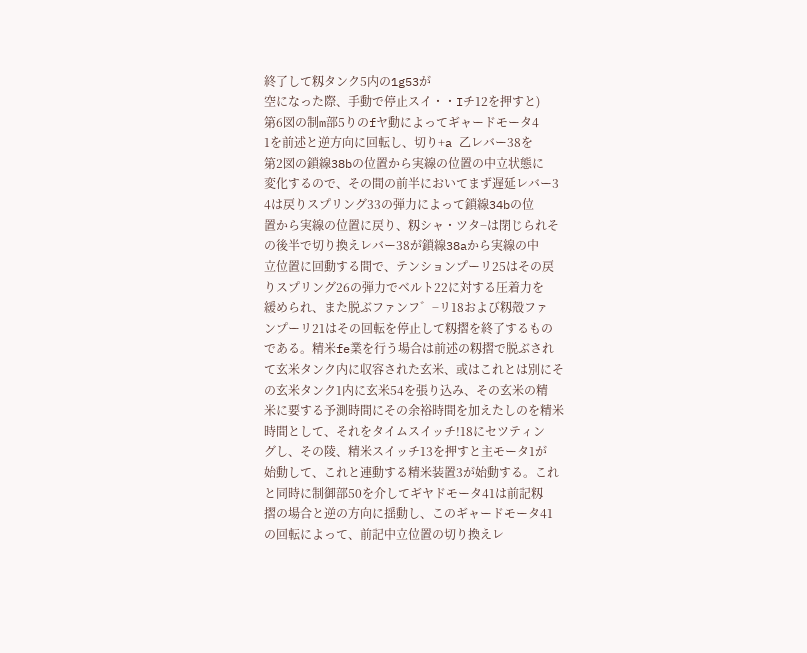終了して籾タンク5内の1g53が
空になった際、手動で停止スイ・・Iチ12を押すと)
第6図の制m部5りのfヤ動によってギャードモータ4
1を前述と逆方向に回転し、切り+a 乙レバー38を
第2図の鎖線38bの位置から実線の位置の中立状態に
変化するので、その間の前半においてまず遅延レバー3
4は戻りスプリング33の弾力によって鎖線34bの位
置から実線の位置に戻り、籾シャ・ツタ−は閉じられそ
の後半で切り換えレバー38が鎖線38aから実線の中
立位置に回動する間で、テンションプーリ25はその戻
りスプリング26の弾力でベルト22に対する圧着力を
緩められ、また脱ぶファンフ゛−リ18および籾殻ファ
ンプーリ21はその回転を停止して籾摺を終了するもの
である。精米fe業を行う場合は前述の籾摺で脱ぶされ
て玄米タンク内に収容された玄米、或はこれとは別にそ
の玄米タンク1内に玄米54を張り込み、その玄米の精
米に要する予測時間にその余裕時間を加えたしのを精米
時間として、それをタイムスイッチ!18にセツティン
グし、その陵、精米スイッチ13を押すと主モータ1が
始動して、これと連動する精米装置3が始動する。これ
と同時に制御部50を介してギヤドモータ41は前記籾
摺の場合と逆の方向に揺動し、このギャードモータ41
の回転によって、前記中立位置の切り換えレ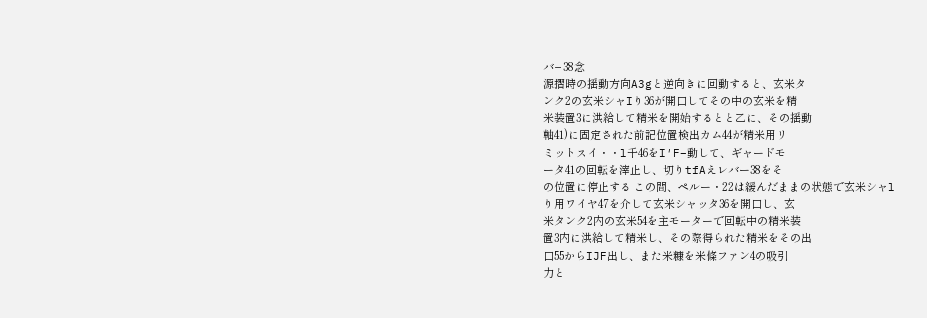バ−38念
源摺時の揺動方向A3gと逆向きに回動すると、玄米タ
ンク2の玄米シャIり36が開口してその中の玄米を精
米装置3に洪給して精米を開始するとと乙に、その揺動
軸41)に固定された前記位置検出カム44が精米用リ
ミットスイ・・l千46をI′F−動して、ギャードモ
ータ41の回転を滓止し、切りtfAえレバー38をそ
の位置に停止する この間、ペルー・22は緩んだままの状態で玄米シャl
り用ワイヤ47を介して玄米シャッタ36を開口し、玄
米タンク2内の玄米54を主モーターで回転中の精米装
置3内に洪給して精米し、その際得られた精米をその出
口55からIJF出し、また米糠を米條ファン4の吸引
力と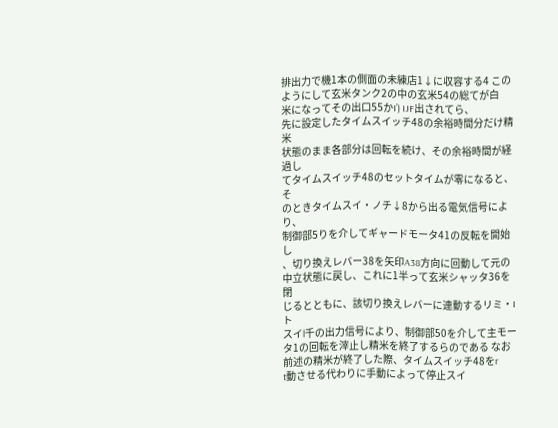排出力で機1本の側面の未練店1↓に収容する4 このようにして玄米タンク2の中の玄米54の総てが白
米になってその出口55かI’) IJF出されてら、
先に設定したタイムスイッチ48の余裕時間分だけ精米
状態のまま各部分は回転を続け、その余裕時間が経過し
てタイムスイッチ48のセットタイムが零になると、そ
のときタイムスイ・ノチ↓8から出る電気信号により、
制御部5りを介してギャードモータ41の反転を開始し
、切り換えレバー38を矢印A38方向に回動して元の
中立状態に戻し、これに1半って玄米シャッタ36を閉
じるとともに、該切り換えレバーに連動するリミ・Iト
スイl千の出力信号により、制御部50を介して主モー
タ1の回転を滓止し精米を終了するらのである なお前述の精米が終了した際、タイムスイッチ48をr
t動させる代わりに手動によって停止スイ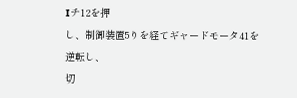Iチ12を押
し、制御装置5りを経てギャードモータ41を逆転し、
切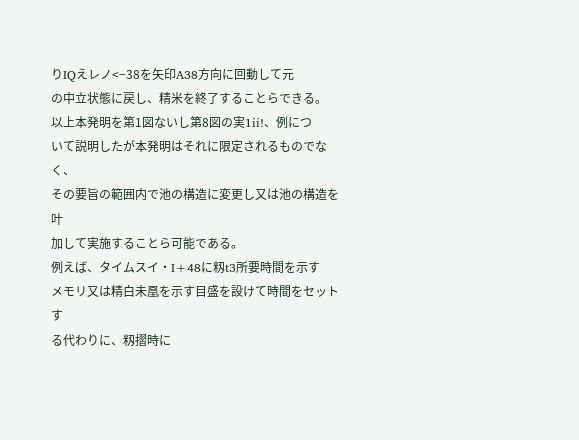りIQえレノ<−38を矢印A38方向に回動して元
の中立状態に戻し、精米を終了することらできる。
以上本発明を第1図ないし第8図の実1ii!、例につ
いて説明したが本発明はそれに限定されるものでなく、
その要旨の範囲内で池の構造に変更し又は池の構造を叶
加して実施することら可能である。
例えば、タイムスイ・I+48に籾t3所要時間を示す
メモリ又は精白未凰を示す目盛を設けて時間をセットす
る代わりに、籾摺時に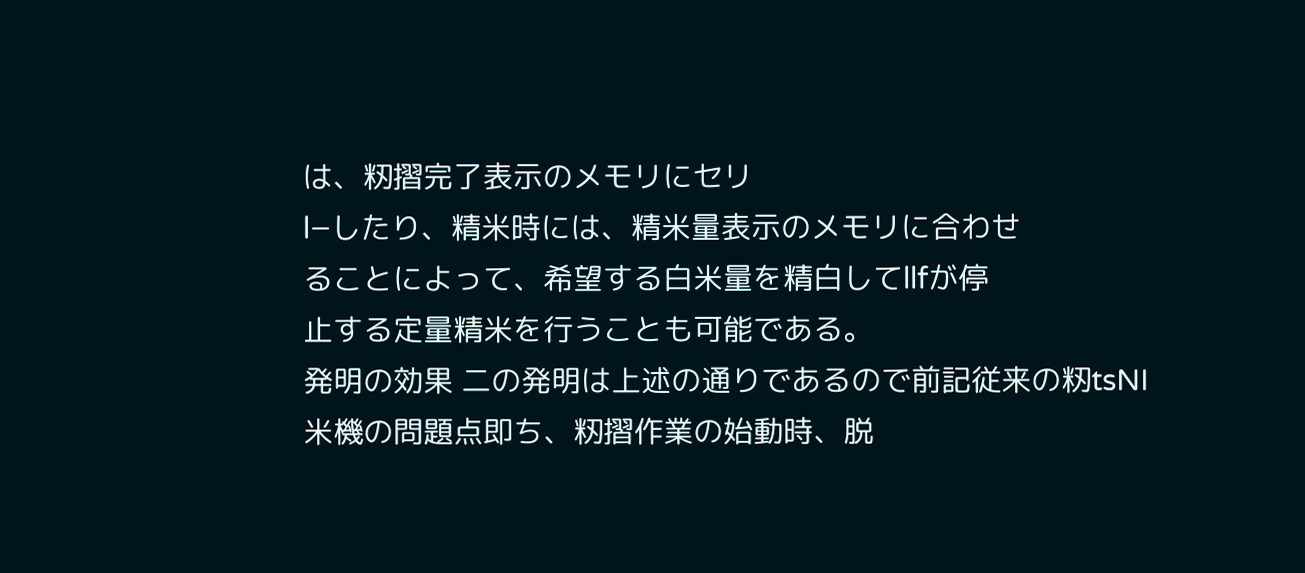は、籾摺完了表示のメモリにセリ
l−したり、精米時には、精米量表示のメモリに合わせ
ることによって、希望する白米量を精白してllfが停
止する定量精米を行うことも可能である。
発明の効果 二の発明は上述の通りであるので前記従来の籾tsNI
米機の問題点即ち、籾摺作業の始動時、脱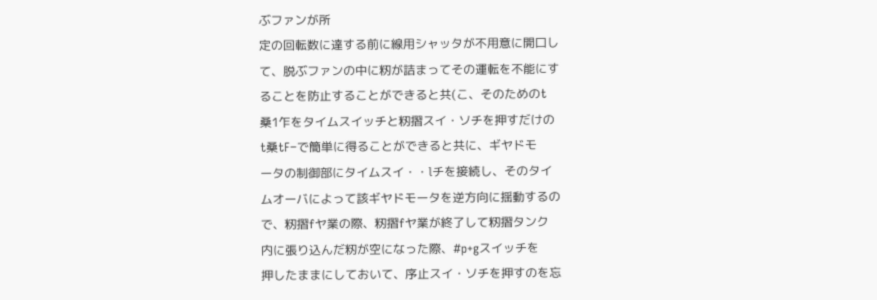ぶファンが所
定の回転数に達する前に線用シャッタが不用意に開口し
て、脱ぶファンの中に籾が詰まってその運転を不能にす
ることを防止することができると共(こ、そのためのt
桑1乍をタイムスイッチと籾摺スイ・ソチを押すだけの
t桑tF−で簡単に得ることができると共に、ギヤドモ
ータの制御部にタイムスイ・・lチを接続し、そのタイ
ムオーバによって該ギヤドモータを逆方向に揺動するの
で、籾摺fヤ業の際、籾摺fヤ業が終了して籾摺タンク
内に張り込んだ籾が空になった際、#p+gスイッチを
押したままにしておいて、序止スイ・ソチを押すのを忘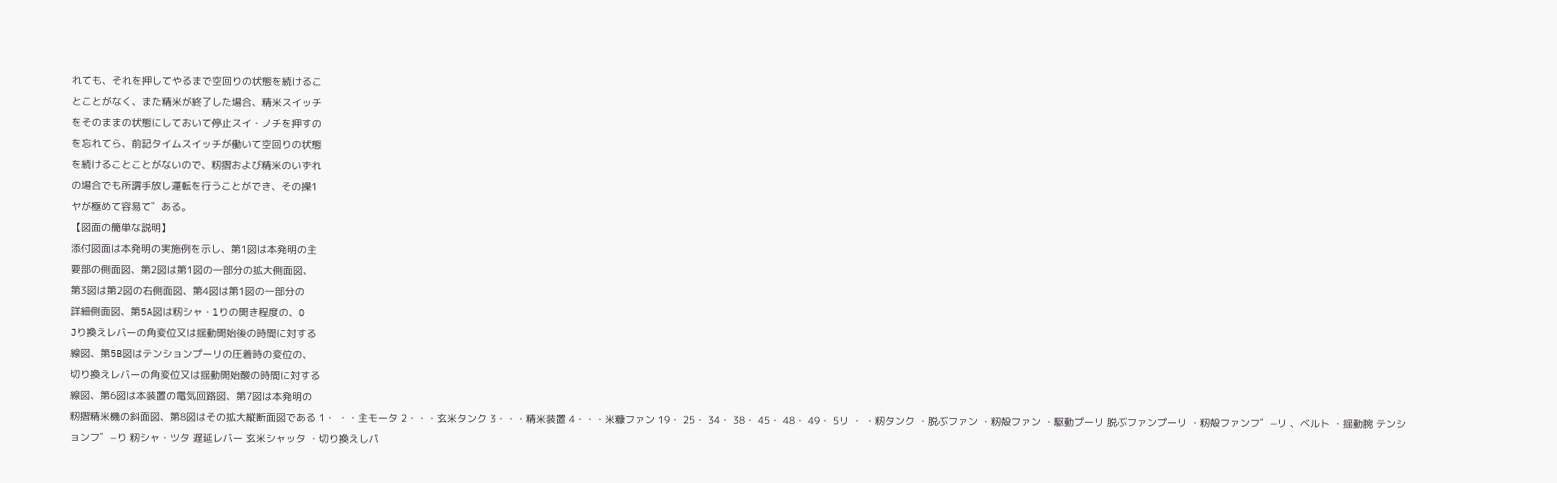れても、それを押してやるまで空回りの状態を続けるこ
とことがなく、また精米が終了した場合、精米スイッチ
をそのままの状態にしておいて停止スイ・ノチを押すの
を忘れてら、前記タイムスイッチが働いて空回りの状態
を続けることことがないので、籾摺および精米のいずれ
の場合でも所謂手放し運転を行うことができ、その操1
ヤが極めて容易て゛ある。
【図面の簡単な説明】
添付図面は本発明の実施例を示し、第1図は本発明の主
要部の側面図、第2図は第1図の一部分の拡大側面図、
第3図は第2図の右側面図、第4図は第1図の一部分の
詳細側面図、第5A図は籾シャ・lりの開き程度の、O
Jり換えレバーの角変位又は揺動開始後の時間に対する
線図、第5B図はテンションプーリの圧着時の変位の、
切り換えレバーの角変位又は揺動開始酸の時間に対する
線図、第6図は本装置の電気回路図、第7図は本発明の
籾摺精米機の斜面図、第8図はその拡大縦断面図である 1・ ・・主モータ 2・・・玄米タンク 3・・・精米装置 4・・・米糠ファン 19・ 25・ 34・ 38・ 45・ 48・ 49・ 5リ ・ ・籾タンク ・脱ぶファン ・籾殻ファン ・駆動プーリ 脱ぶファンプーリ ・籾殻ファンフ゛−リ 、ベルト ・揺動腕 テンションフ゛−り 籾シャ・ツタ 遅延レバー 玄米シャッタ ・切り換えしパ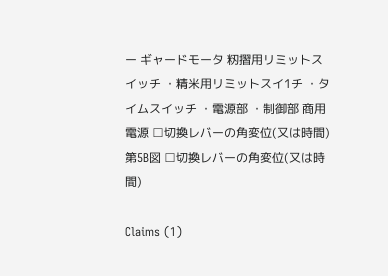ー ギャードモータ 籾摺用リミットスイッチ ・精米用リミットスイ1チ ・タイムスイッチ ・電源部 ・制御部 商用電源 □切換レバーの角変位(又は時間) 第5B図 □切換レバーの角変位(又は時間)

Claims (1)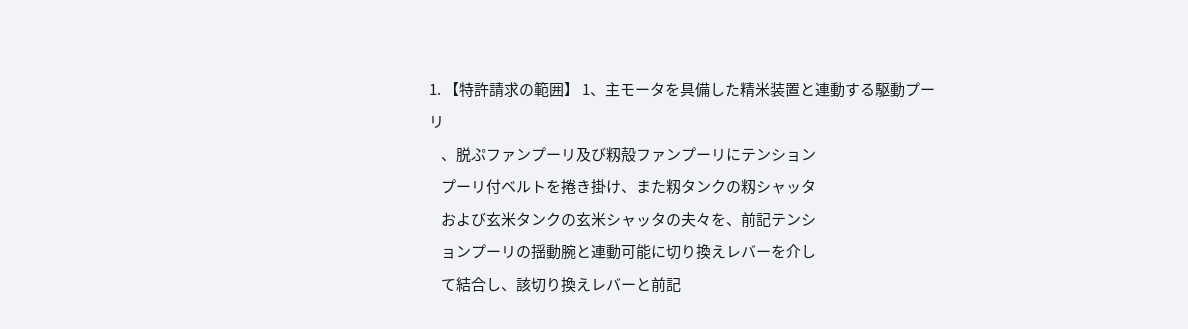1. 【特許請求の範囲】 1、主モータを具備した精米装置と連動する駆動プーリ
    、脱ぷファンプーリ及び籾殻ファンプーリにテンション
    プーリ付ベルトを捲き掛け、また籾タンクの籾シャッタ
    および玄米タンクの玄米シャッタの夫々を、前記テンシ
    ョンプーリの揺動腕と連動可能に切り換えレバーを介し
    て結合し、該切り換えレバーと前記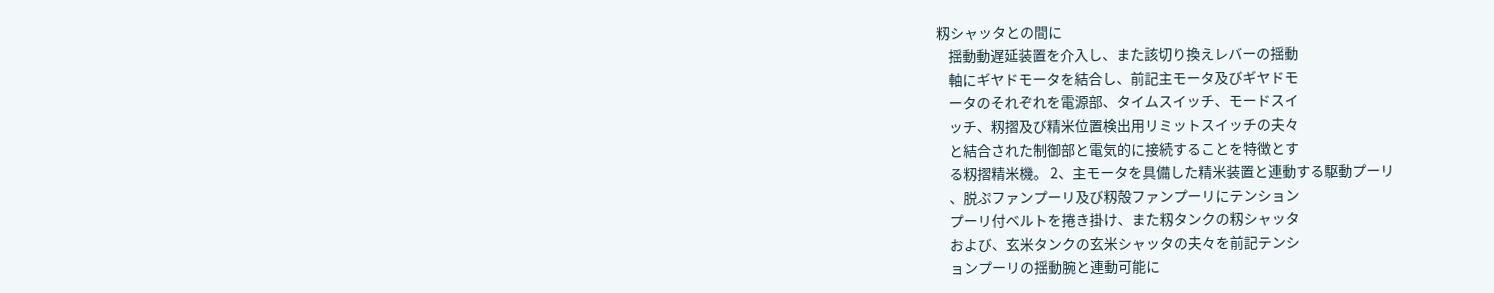籾シャッタとの間に
    揺動動遅延装置を介入し、また該切り換えレバーの揺動
    軸にギヤドモータを結合し、前記主モータ及びギヤドモ
    ータのそれぞれを電源部、タイムスイッチ、モードスイ
    ッチ、籾摺及び精米位置検出用リミットスイッチの夫々
    と結合された制御部と電気的に接続することを特徴とす
    る籾摺精米機。 2、主モータを具備した精米装置と連動する駆動プーリ
    、脱ぷファンプーリ及び籾殻ファンプーリにテンション
    プーリ付ベルトを捲き掛け、また籾タンクの籾シャッタ
    および、玄米タンクの玄米シャッタの夫々を前記テンシ
    ョンプーリの揺動腕と連動可能に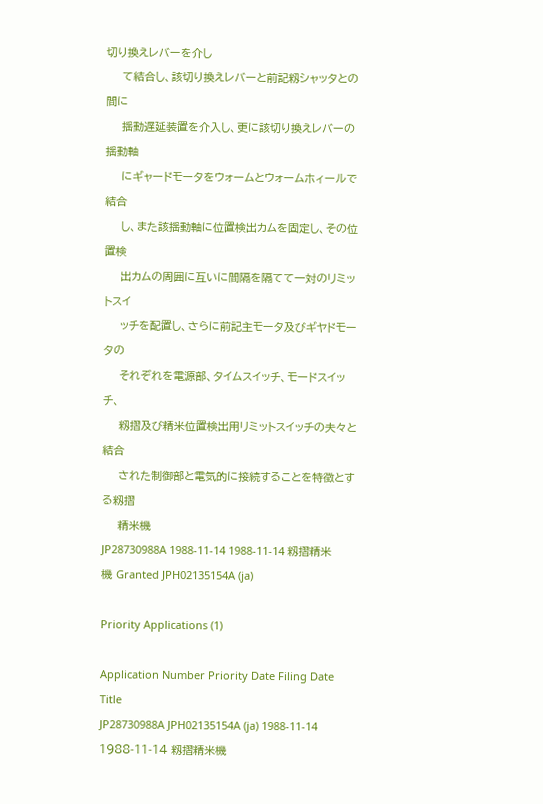切り換えレバーを介し
    て結合し、該切り換えレバーと前記籾シャッタとの間に
    揺動遅延装置を介入し、更に該切り換えレバーの揺動軸
    にギャードモータをウォームとウォームホィールで結合
    し、また該揺動軸に位置検出カムを固定し、その位置検
    出カムの周囲に互いに間隔を隔てて一対のリミットスイ
    ッチを配置し、さらに前記主モータ及びギヤドモータの
    それぞれを電源部、タイムスイッチ、モードスイッチ、
    籾摺及び精米位置検出用リミットスイッチの夫々と結合
    された制御部と電気的に接続することを特徴とする籾摺
    精米機
JP28730988A 1988-11-14 1988-11-14 籾摺精米機 Granted JPH02135154A (ja)

Priority Applications (1)

Application Number Priority Date Filing Date Title
JP28730988A JPH02135154A (ja) 1988-11-14 1988-11-14 籾摺精米機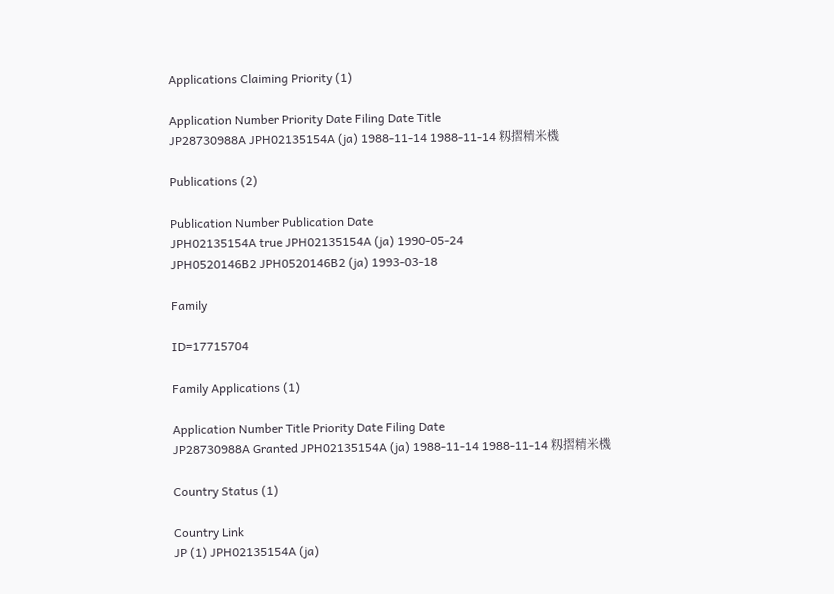Applications Claiming Priority (1)

Application Number Priority Date Filing Date Title
JP28730988A JPH02135154A (ja) 1988-11-14 1988-11-14 籾摺精米機

Publications (2)

Publication Number Publication Date
JPH02135154A true JPH02135154A (ja) 1990-05-24
JPH0520146B2 JPH0520146B2 (ja) 1993-03-18

Family

ID=17715704

Family Applications (1)

Application Number Title Priority Date Filing Date
JP28730988A Granted JPH02135154A (ja) 1988-11-14 1988-11-14 籾摺精米機

Country Status (1)

Country Link
JP (1) JPH02135154A (ja)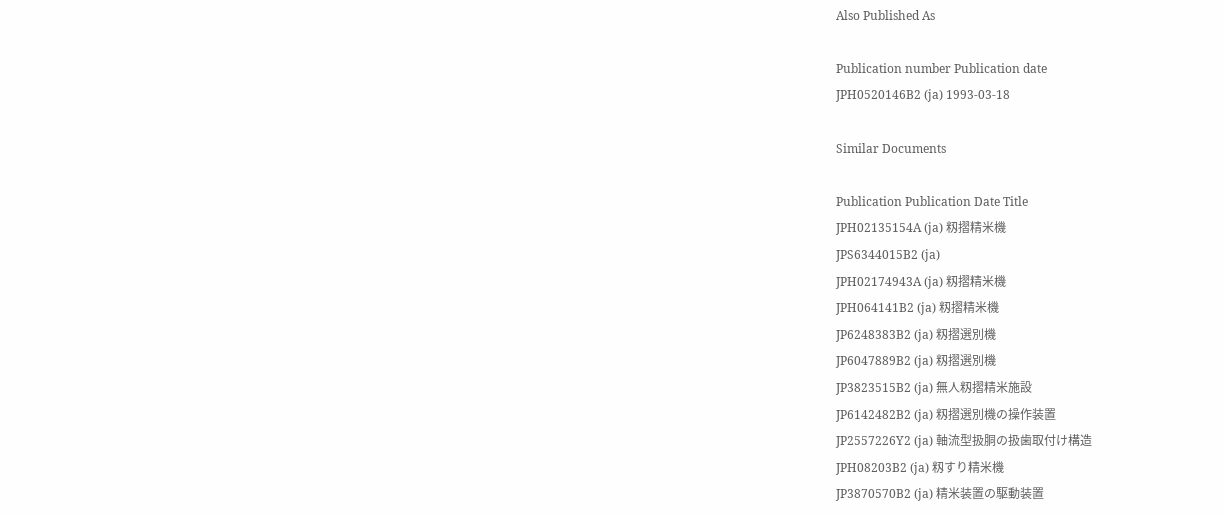Also Published As

Publication number Publication date
JPH0520146B2 (ja) 1993-03-18

Similar Documents

Publication Publication Date Title
JPH02135154A (ja) 籾摺精米機
JPS6344015B2 (ja)
JPH02174943A (ja) 籾摺精米機
JPH064141B2 (ja) 籾摺精米機
JP6248383B2 (ja) 籾摺選別機
JP6047889B2 (ja) 籾摺選別機
JP3823515B2 (ja) 無人籾摺精米施設
JP6142482B2 (ja) 籾摺選別機の操作装置
JP2557226Y2 (ja) 軸流型扱胴の扱歯取付け構造
JPH08203B2 (ja) 籾すり精米機
JP3870570B2 (ja) 精米装置の駆動装置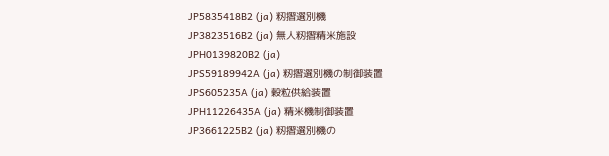JP5835418B2 (ja) 籾摺選別機
JP3823516B2 (ja) 無人籾摺精米施設
JPH0139820B2 (ja)
JPS59189942A (ja) 籾摺選別機の制御装置
JPS605235A (ja) 穀粒供給装置
JPH11226435A (ja) 精米機制御装置
JP3661225B2 (ja) 籾摺選別機の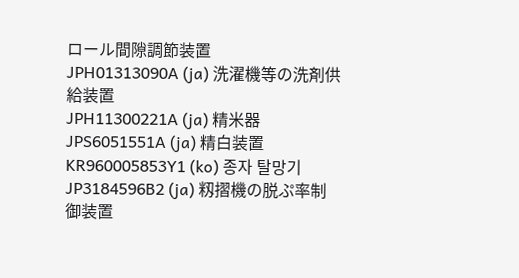ロール間隙調節装置
JPH01313090A (ja) 洗濯機等の洗剤供給装置
JPH11300221A (ja) 精米器
JPS6051551A (ja) 精白装置
KR960005853Y1 (ko) 종자 탈망기
JP3184596B2 (ja) 籾摺機の脱ぷ率制御装置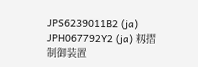JPS6239011B2 (ja)
JPH067792Y2 (ja) 籾摺制御装置